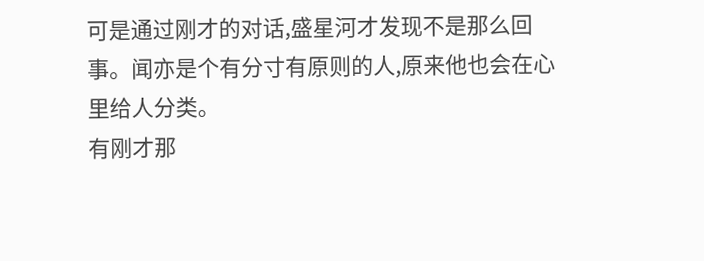可是通过刚才的对话,盛星河才发现不是那么回事。闻亦是个有分寸有原则的人,原来他也会在心里给人分类。
有刚才那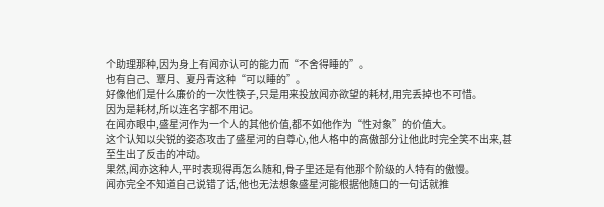个助理那种,因为身上有闻亦认可的能力而“不舍得睡的”。
也有自己、覃月、夏丹青这种“可以睡的”。
好像他们是什么廉价的一次性筷子,只是用来投放闻亦欲望的耗材,用完丢掉也不可惜。
因为是耗材,所以连名字都不用记。
在闻亦眼中,盛星河作为一个人的其他价值,都不如他作为“性对象”的价值大。
这个认知以尖锐的姿态攻击了盛星河的自尊心,他人格中的高傲部分让他此时完全笑不出来,甚至生出了反击的冲动。
果然,闻亦这种人,平时表现得再怎么随和,骨子里还是有他那个阶级的人特有的傲慢。
闻亦完全不知道自己说错了话,他也无法想象盛星河能根据他随口的一句话就推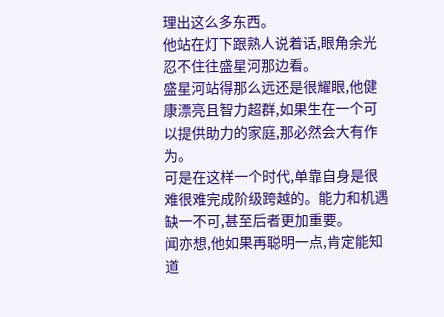理出这么多东西。
他站在灯下跟熟人说着话,眼角余光忍不住往盛星河那边看。
盛星河站得那么远还是很耀眼,他健康漂亮且智力超群,如果生在一个可以提供助力的家庭,那必然会大有作为。
可是在这样一个时代,单靠自身是很难很难完成阶级跨越的。能力和机遇缺一不可,甚至后者更加重要。
闻亦想,他如果再聪明一点,肯定能知道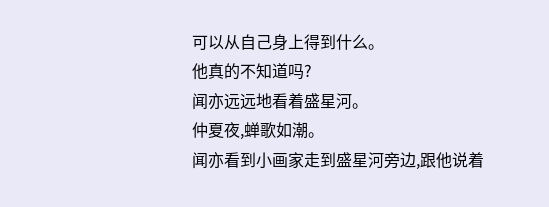可以从自己身上得到什么。
他真的不知道吗?
闻亦远远地看着盛星河。
仲夏夜,蝉歌如潮。
闻亦看到小画家走到盛星河旁边,跟他说着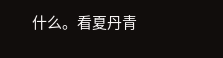什么。看夏丹青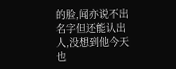的脸,闻亦说不出名字但还能认出人,没想到他今天也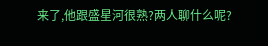来了,他跟盛星河很熟?两人聊什么呢?